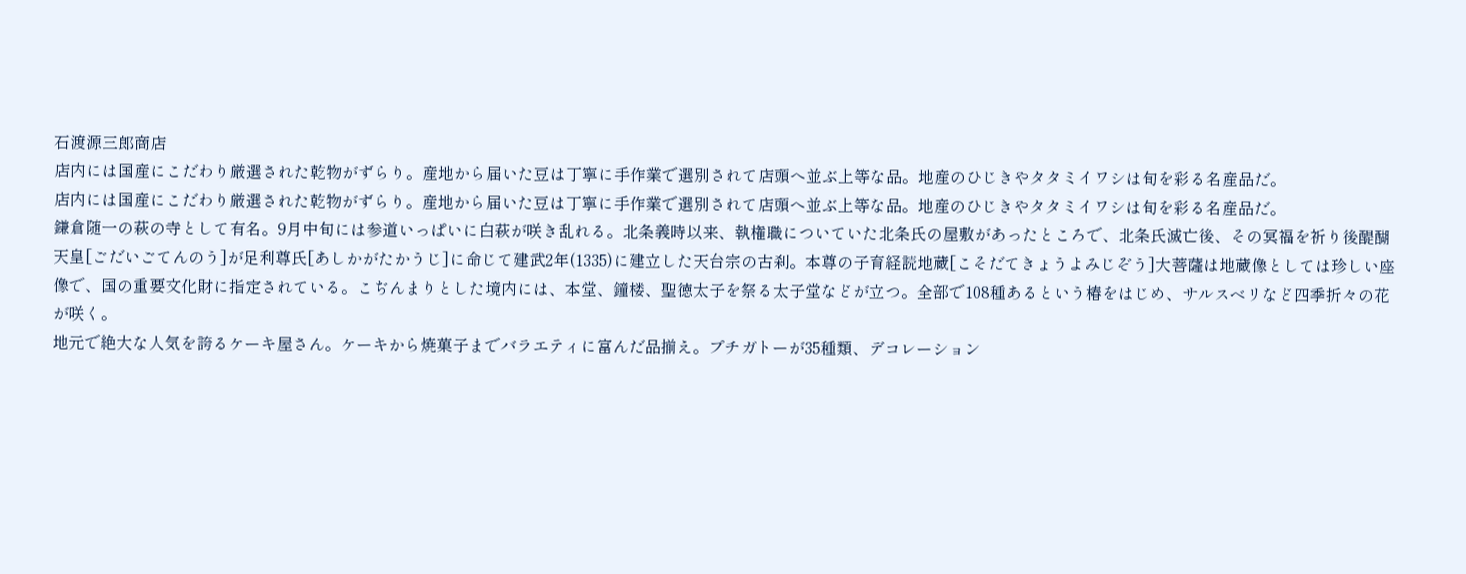石渡源三郎商店
店内には国産にこだわり厳選された乾物がずらり。産地から届いた豆は丁寧に手作業で選別されて店頭へ並ぶ上等な品。地産のひじきやタタミイワシは旬を彩る名産品だ。
店内には国産にこだわり厳選された乾物がずらり。産地から届いた豆は丁寧に手作業で選別されて店頭へ並ぶ上等な品。地産のひじきやタタミイワシは旬を彩る名産品だ。
鎌倉随一の萩の寺として有名。9月中旬には参道いっぱいに白萩が咲き乱れる。北条義時以来、執権職についていた北条氏の屋敷があったところで、北条氏滅亡後、その冥福を祈り後醍醐天皇[ごだいごてんのう]が足利尊氏[あしかがたかうじ]に命じて建武2年(1335)に建立した天台宗の古刹。本尊の子育経読地蔵[こそだてきょうよみじぞう]大菩薩は地蔵像としては珍しい座像で、国の重要文化財に指定されている。こぢんまりとした境内には、本堂、鐘楼、聖徳太子を祭る太子堂などが立つ。全部で108種あるという椿をはじめ、サルスベリなど四季折々の花が咲く。
地元で絶大な人気を誇るケーキ屋さん。ケーキから焼菓子までバラエティに富んだ品揃え。プチガトーが35種類、デコレーション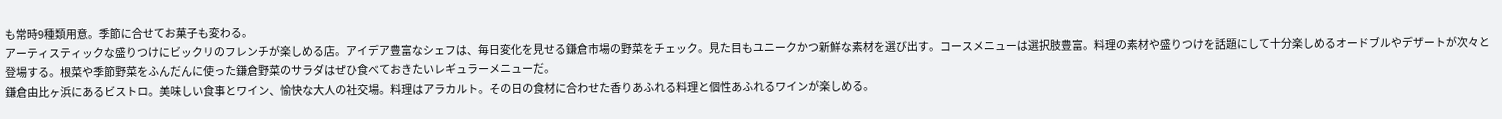も常時9種類用意。季節に合せてお菓子も変わる。
アーティスティックな盛りつけにビックリのフレンチが楽しめる店。アイデア豊富なシェフは、毎日変化を見せる鎌倉市場の野菜をチェック。見た目もユニークかつ新鮮な素材を選び出す。コースメニューは選択肢豊富。料理の素材や盛りつけを話題にして十分楽しめるオードブルやデザートが次々と登場する。根菜や季節野菜をふんだんに使った鎌倉野菜のサラダはぜひ食べておきたいレギュラーメニューだ。
鎌倉由比ヶ浜にあるビストロ。美味しい食事とワイン、愉快な大人の社交場。料理はアラカルト。その日の食材に合わせた香りあふれる料理と個性あふれるワインが楽しめる。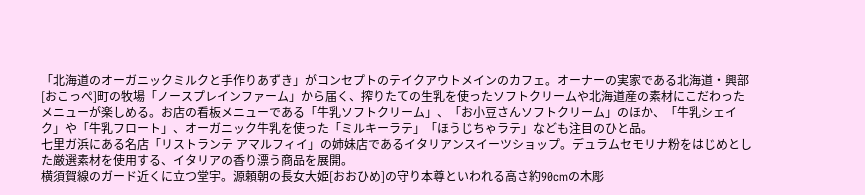「北海道のオーガニックミルクと手作りあずき」がコンセプトのテイクアウトメインのカフェ。オーナーの実家である北海道・興部[おこっぺ]町の牧場「ノースプレインファーム」から届く、搾りたての生乳を使ったソフトクリームや北海道産の素材にこだわったメニューが楽しめる。お店の看板メニューである「牛乳ソフトクリーム」、「お小豆さんソフトクリーム」のほか、「牛乳シェイク」や「牛乳フロート」、オーガニック牛乳を使った「ミルキーラテ」「ほうじちゃラテ」なども注目のひと品。
七里ガ浜にある名店「リストランテ アマルフィイ」の姉妹店であるイタリアンスイーツショップ。デュラムセモリナ粉をはじめとした厳選素材を使用する、イタリアの香り漂う商品を展開。
横須賀線のガード近くに立つ堂宇。源頼朝の長女大姫[おおひめ]の守り本尊といわれる高さ約90cmの木彫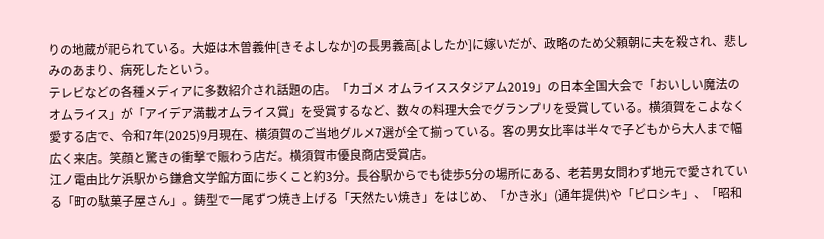りの地蔵が祀られている。大姫は木曽義仲[きそよしなか]の長男義高[よしたか]に嫁いだが、政略のため父頼朝に夫を殺され、悲しみのあまり、病死したという。
テレビなどの各種メディアに多数紹介され話題の店。「カゴメ オムライススタジアム2019」の日本全国大会で「おいしい魔法のオムライス」が「アイデア満載オムライス賞」を受賞するなど、数々の料理大会でグランプリを受賞している。横須賀をこよなく愛する店で、令和7年(2025)9月現在、横須賀のご当地グルメ7選が全て揃っている。客の男女比率は半々で子どもから大人まで幅広く来店。笑顔と驚きの衝撃で賑わう店だ。横須賀市優良商店受賞店。
江ノ電由比ケ浜駅から鎌倉文学館方面に歩くこと約3分。長谷駅からでも徒歩5分の場所にある、老若男女問わず地元で愛されている「町の駄菓子屋さん」。鋳型で一尾ずつ焼き上げる「天然たい焼き」をはじめ、「かき氷」(通年提供)や「ピロシキ」、「昭和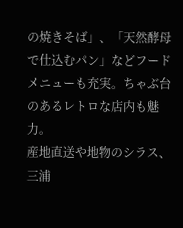の焼きそば」、「天然酵母で仕込むパン」などフードメニューも充実。ちゃぶ台のあるレトロな店内も魅力。
産地直送や地物のシラス、三浦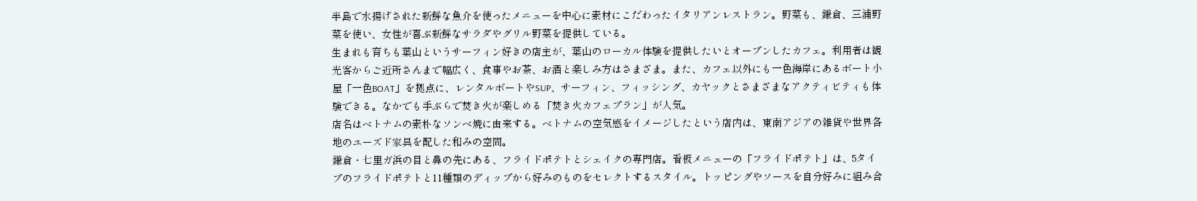半島で水揚げされた新鮮な魚介を使ったメニューを中心に素材にこだわったイタリアンレストラン。野菜も、鎌倉、三浦野菜を使い、女性が喜ぶ新鮮なサラダやグリル野菜を提供している。
生まれも育ちも葉山というサーフィン好きの店主が、葉山のローカル体験を提供したいとオープンしたカフェ。利用者は観光客からご近所さんまで幅広く、食事やお茶、お酒と楽しみ方はさまざま。また、カフェ以外にも一色海岸にあるボート小屋「一色BOAT」を拠点に、レンタルボートやSUP、サーフィン、フィッシング、カヤックとさまざまなアクティビティも体験できる。なかでも手ぶらで焚き火が楽しめる「焚き火カフェプラン」が人気。
店名はベトナムの素朴なソンベ焼に由来する。ベトナムの空気感をイメージしたという店内は、東南アジアの雑貨や世界各地のユーズド家具を配した和みの空間。
鎌倉・七里ガ浜の目と鼻の先にある、フライドポテトとシェイクの専門店。看板メニューの「フライドポテト」は、5タイプのフライドポテトと11種類のディップから好みのものをセレクトするスタイル。トッピングやソースを自分好みに組み合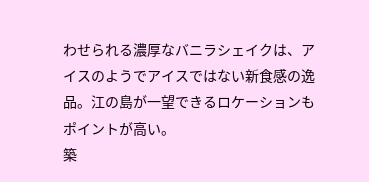わせられる濃厚なバニラシェイクは、アイスのようでアイスではない新食感の逸品。江の島が一望できるロケーションもポイントが高い。
築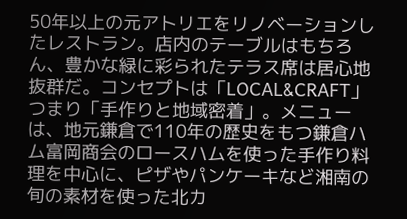50年以上の元アトリエをリノベーションしたレストラン。店内のテーブルはもちろん、豊かな緑に彩られたテラス席は居心地抜群だ。コンセプトは「LOCAL&CRAFT」つまり「手作りと地域密着」。メニューは、地元鎌倉で110年の歴史をもつ鎌倉ハム富岡商会のロースハムを使った手作り料理を中心に、ピザやパンケーキなど湘南の旬の素材を使った北カ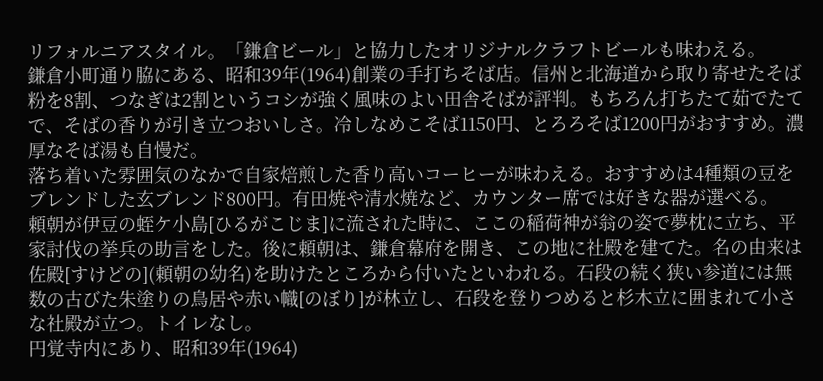リフォルニアスタイル。「鎌倉ビール」と協力したオリジナルクラフトビールも味わえる。
鎌倉小町通り脇にある、昭和39年(1964)創業の手打ちそば店。信州と北海道から取り寄せたそば粉を8割、つなぎは2割というコシが強く風味のよい田舎そばが評判。もちろん打ちたて茹でたてで、そばの香りが引き立つおいしさ。冷しなめこそば1150円、とろろそば1200円がおすすめ。濃厚なそば湯も自慢だ。
落ち着いた雰囲気のなかで自家焙煎した香り高いコーヒーが味わえる。おすすめは4種類の豆をブレンドした玄ブレンド800円。有田焼や清水焼など、カウンター席では好きな器が選べる。
頼朝が伊豆の蛭ケ小島[ひるがこじま]に流された時に、ここの稲荷神が翁の姿で夢枕に立ち、平家討伐の挙兵の助言をした。後に頼朝は、鎌倉幕府を開き、この地に社殿を建てた。名の由来は佐殿[すけどの](頼朝の幼名)を助けたところから付いたといわれる。石段の続く狭い参道には無数の古びた朱塗りの鳥居や赤い幟[のぼり]が林立し、石段を登りつめると杉木立に囲まれて小さな社殿が立つ。トイレなし。
円覚寺内にあり、昭和39年(1964)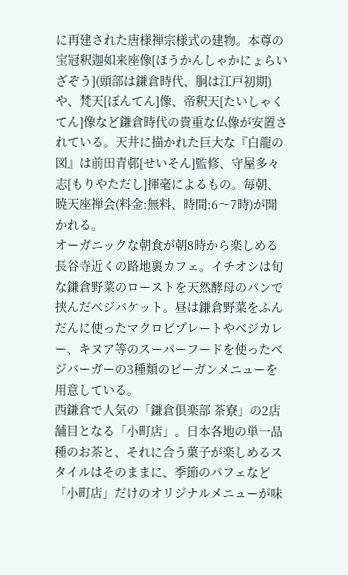に再建された唐様禅宗様式の建物。本尊の宝冠釈迦如来座像[ほうかんしゃかにょらいざぞう](頭部は鎌倉時代、胴は江戸初期)や、梵天[ぼんてん]像、帝釈天[たいしゃくてん]像など鎌倉時代の貴重な仏像が安置されている。天井に描かれた巨大な『白龍の図』は前田青邨[せいそん]監修、守屋多々志[もりやただし]揮毫によるもの。毎朝、暁天座禅会(料金:無料、時間:6〜7時)が開かれる。
オーガニックな朝食が朝8時から楽しめる長谷寺近くの路地裏カフェ。イチオシは旬な鎌倉野菜のローストを天然酵母のパンで挟んだベジバケット。昼は鎌倉野菜をふんだんに使ったマクロビプレートやベジカレー、キヌア等のスーパーフードを使ったベジバーガーの3種類のビーガンメニューを用意している。
西鎌倉で人気の「鎌倉倶楽部 茶寮」の2店舗目となる「小町店」。日本各地の単一品種のお茶と、それに合う菓子が楽しめるスタイルはそのままに、季節のパフェなど「小町店」だけのオリジナルメニューが味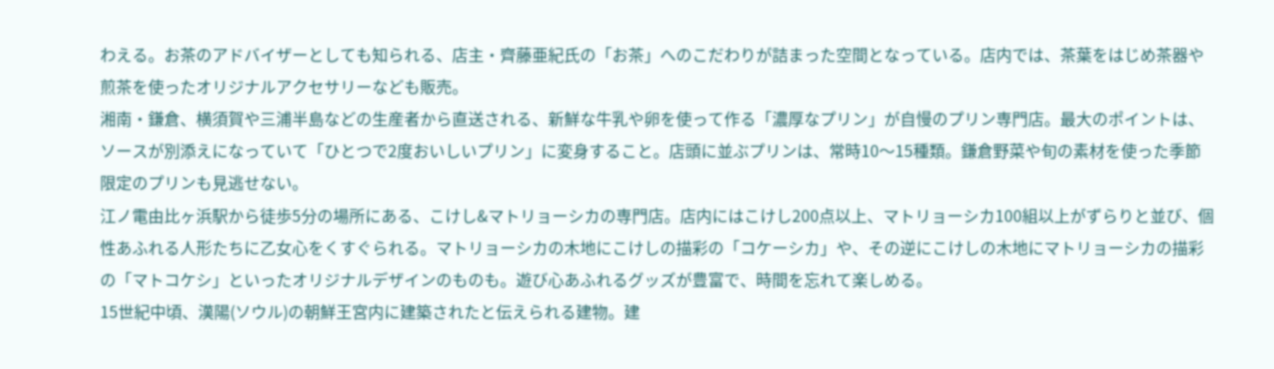わえる。お茶のアドバイザーとしても知られる、店主・齊藤亜紀氏の「お茶」へのこだわりが詰まった空間となっている。店内では、茶葉をはじめ茶器や煎茶を使ったオリジナルアクセサリーなども販売。
湘南・鎌倉、横須賀や三浦半島などの生産者から直送される、新鮮な牛乳や卵を使って作る「濃厚なプリン」が自慢のプリン専門店。最大のポイントは、ソースが別添えになっていて「ひとつで2度おいしいプリン」に変身すること。店頭に並ぶプリンは、常時10〜15種類。鎌倉野菜や旬の素材を使った季節限定のプリンも見逃せない。
江ノ電由比ヶ浜駅から徒歩5分の場所にある、こけし&マトリョーシカの専門店。店内にはこけし200点以上、マトリョーシカ100組以上がずらりと並び、個性あふれる人形たちに乙女心をくすぐられる。マトリョーシカの木地にこけしの描彩の「コケーシカ」や、その逆にこけしの木地にマトリョーシカの描彩の「マトコケシ」といったオリジナルデザインのものも。遊び心あふれるグッズが豊富で、時間を忘れて楽しめる。
15世紀中頃、漢陽(ソウル)の朝鮮王宮内に建築されたと伝えられる建物。建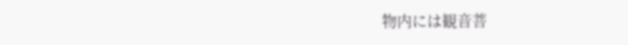物内には観音菩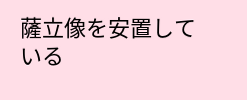薩立像を安置している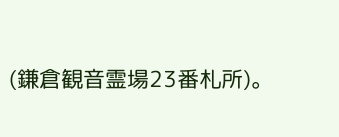(鎌倉観音霊場23番札所)。